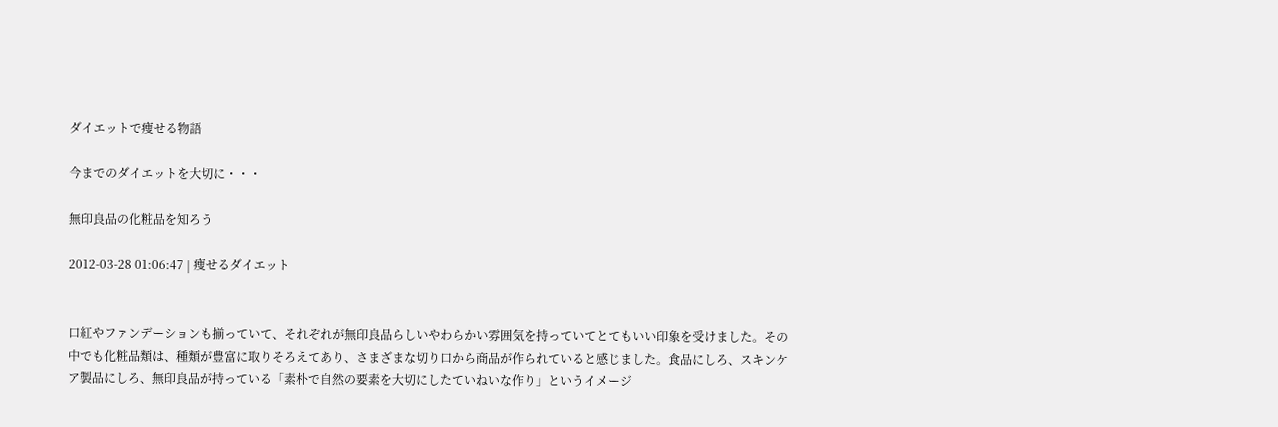ダイエットで痩せる物語

今までのダイエットを大切に・・・

無印良品の化粧品を知ろう

2012-03-28 01:06:47 | 痩せるダイエット


口紅やファンデーションも揃っていて、それぞれが無印良品らしいやわらかい雰囲気を持っていてとてもいい印象を受けました。その中でも化粧品類は、種類が豊富に取りそろえてあり、さまざまな切り口から商品が作られていると感じました。食品にしろ、スキンケア製品にしろ、無印良品が持っている「素朴で自然の要素を大切にしたていねいな作り」というイメージ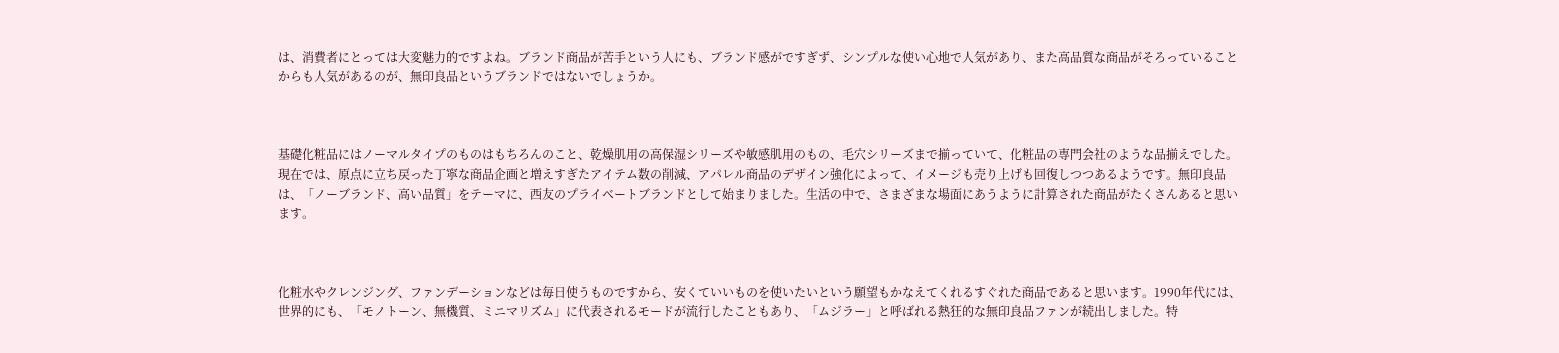は、消費者にとっては大変魅力的ですよね。ブランド商品が苦手という人にも、ブランド感がですぎず、シンプルな使い心地で人気があり、また高品質な商品がそろっていることからも人気があるのが、無印良品というブランドではないでしょうか。



基礎化粧品にはノーマルタイプのものはもちろんのこと、乾燥肌用の高保湿シリーズや敏感肌用のもの、毛穴シリーズまで揃っていて、化粧品の専門会社のような品揃えでした。現在では、原点に立ち戻った丁寧な商品企画と増えすぎたアイテム数の削減、アパレル商品のデザイン強化によって、イメージも売り上げも回復しつつあるようです。無印良品は、「ノーブランド、高い品質」をテーマに、西友のプライベートブランドとして始まりました。生活の中で、さまざまな場面にあうように計算された商品がたくさんあると思います。



化粧水やクレンジング、ファンデーションなどは毎日使うものですから、安くていいものを使いたいという願望もかなえてくれるすぐれた商品であると思います。1990年代には、世界的にも、「モノトーン、無機質、ミニマリズム」に代表されるモードが流行したこともあり、「ムジラー」と呼ばれる熱狂的な無印良品ファンが続出しました。特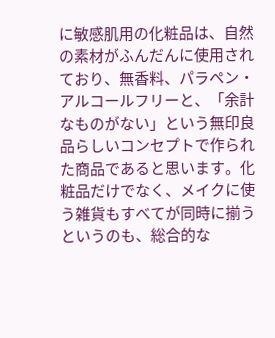に敏感肌用の化粧品は、自然の素材がふんだんに使用されており、無香料、パラペン・アルコールフリーと、「余計なものがない」という無印良品らしいコンセプトで作られた商品であると思います。化粧品だけでなく、メイクに使う雑貨もすべてが同時に揃うというのも、総合的な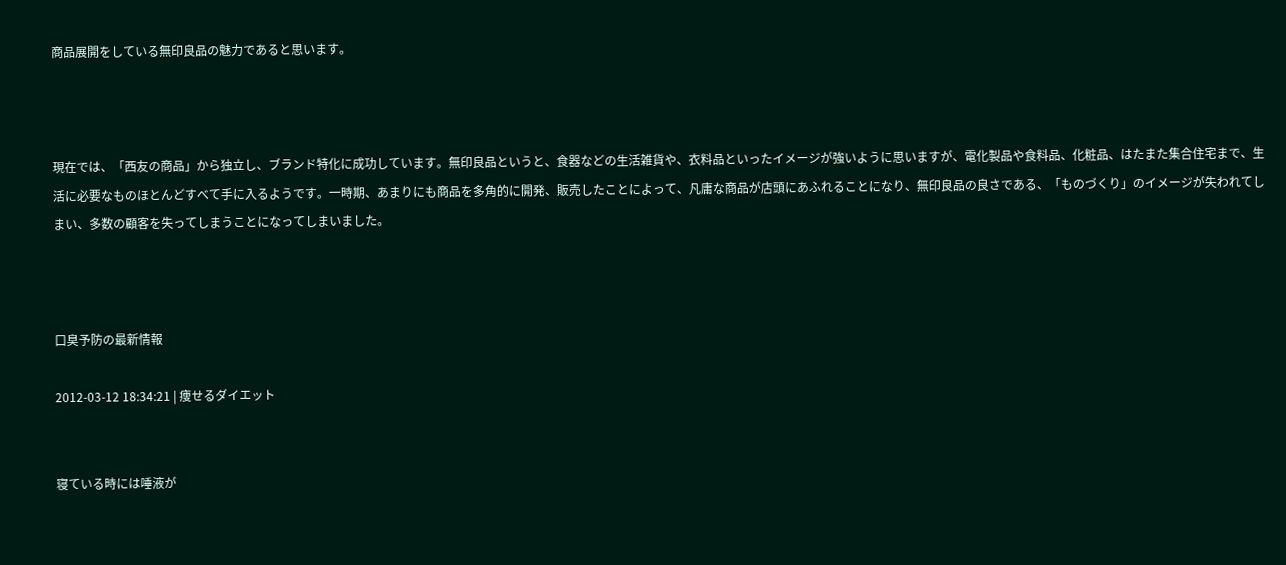商品展開をしている無印良品の魅力であると思います。



現在では、「西友の商品」から独立し、ブランド特化に成功しています。無印良品というと、食器などの生活雑貨や、衣料品といったイメージが強いように思いますが、電化製品や食料品、化粧品、はたまた集合住宅まで、生活に必要なものほとんどすべて手に入るようです。一時期、あまりにも商品を多角的に開発、販売したことによって、凡庸な商品が店頭にあふれることになり、無印良品の良さである、「ものづくり」のイメージが失われてしまい、多数の顧客を失ってしまうことになってしまいました。



口臭予防の最新情報

2012-03-12 18:34:21 | 痩せるダイエット


寝ている時には唾液が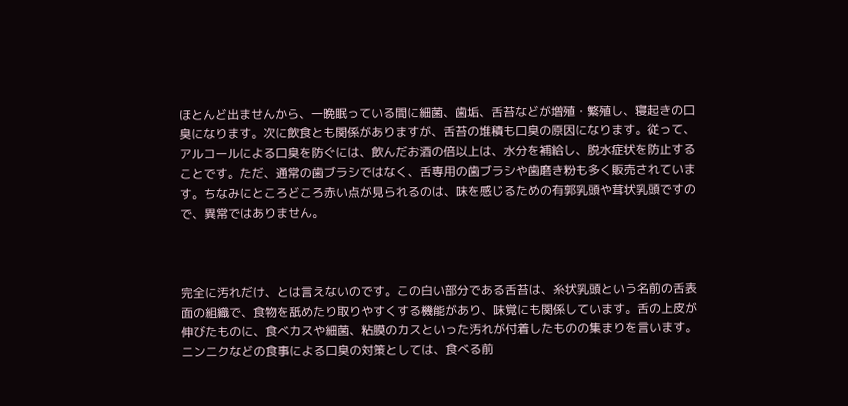ほとんど出ませんから、一晩眠っている間に細菌、歯垢、舌苔などが増殖・繁殖し、寝起きの口臭になります。次に飲食とも関係がありますが、舌苔の堆積も口臭の原因になります。従って、アルコールによる口臭を防ぐには、飲んだお酒の倍以上は、水分を補給し、脱水症状を防止することです。ただ、通常の歯ブラシではなく、舌専用の歯ブラシや歯磨き粉も多く販売されています。ちなみにところどころ赤い点が見られるのは、味を感じるための有郭乳頭や茸状乳頭ですので、異常ではありません。



完全に汚れだけ、とは言えないのです。この白い部分である舌苔は、糸状乳頭という名前の舌表面の組織で、食物を舐めたり取りやすくする機能があり、味覚にも関係しています。舌の上皮が伸びたものに、食べカスや細菌、粘膜のカスといった汚れが付着したものの集まりを言います。ニンニクなどの食事による口臭の対策としては、食べる前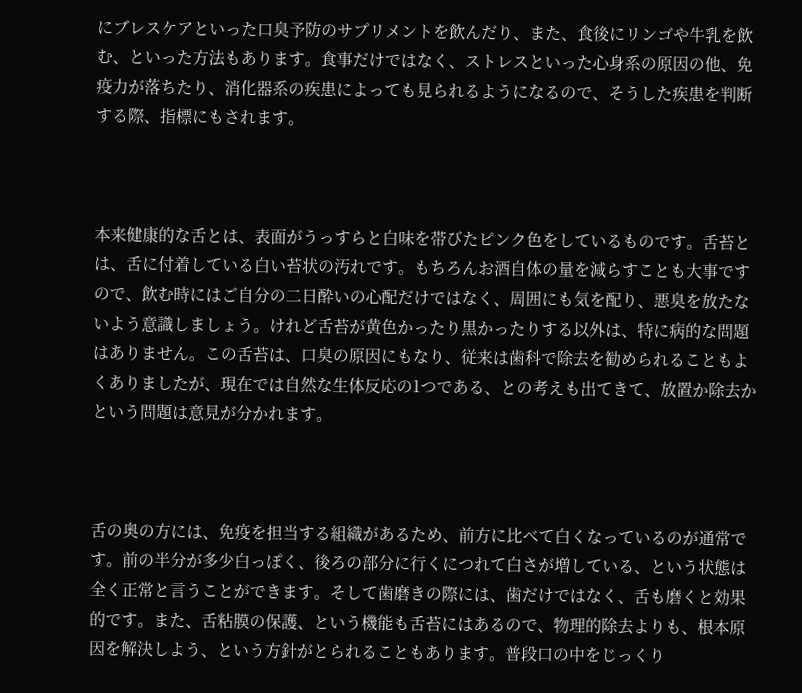にブレスケアといった口臭予防のサプリメントを飲んだり、また、食後にリンゴや牛乳を飲む、といった方法もあります。食事だけではなく、ストレスといった心身系の原因の他、免疫力が落ちたり、消化器系の疾患によっても見られるようになるので、そうした疾患を判断する際、指標にもされます。



本来健康的な舌とは、表面がうっすらと白味を帯びたピンク色をしているものです。舌苔とは、舌に付着している白い苔状の汚れです。もちろんお酒自体の量を減らすことも大事ですので、飲む時にはご自分の二日酔いの心配だけではなく、周囲にも気を配り、悪臭を放たないよう意識しましょう。けれど舌苔が黄色かったり黒かったりする以外は、特に病的な問題はありません。この舌苔は、口臭の原因にもなり、従来は歯科で除去を勧められることもよくありましたが、現在では自然な生体反応の1つである、との考えも出てきて、放置か除去かという問題は意見が分かれます。



舌の奥の方には、免疫を担当する組織があるため、前方に比べて白くなっているのが通常です。前の半分が多少白っぽく、後ろの部分に行くにつれて白さが増している、という状態は全く正常と言うことができます。そして歯磨きの際には、歯だけではなく、舌も磨くと効果的です。また、舌粘膜の保護、という機能も舌苔にはあるので、物理的除去よりも、根本原因を解決しよう、という方針がとられることもあります。普段口の中をじっくり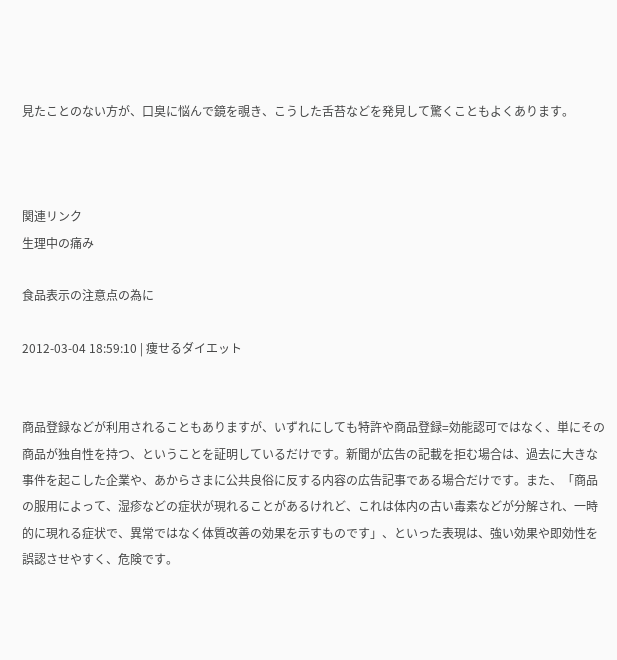見たことのない方が、口臭に悩んで鏡を覗き、こうした舌苔などを発見して驚くこともよくあります。



関連リンク
生理中の痛み

食品表示の注意点の為に

2012-03-04 18:59:10 | 痩せるダイエット


商品登録などが利用されることもありますが、いずれにしても特許や商品登録=効能認可ではなく、単にその商品が独自性を持つ、ということを証明しているだけです。新聞が広告の記載を拒む場合は、過去に大きな事件を起こした企業や、あからさまに公共良俗に反する内容の広告記事である場合だけです。また、「商品の服用によって、湿疹などの症状が現れることがあるけれど、これは体内の古い毒素などが分解され、一時的に現れる症状で、異常ではなく体質改善の効果を示すものです」、といった表現は、強い効果や即効性を誤認させやすく、危険です。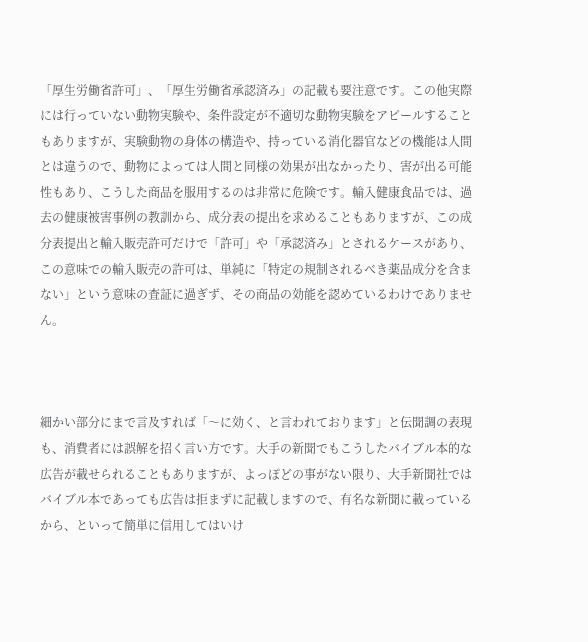「厚生労働省許可」、「厚生労働省承認済み」の記載も要注意です。この他実際には行っていない動物実験や、条件設定が不適切な動物実験をアピールすることもありますが、実験動物の身体の構造や、持っている消化器官などの機能は人間とは違うので、動物によっては人間と同様の効果が出なかったり、害が出る可能性もあり、こうした商品を服用するのは非常に危険です。輸入健康食品では、過去の健康被害事例の教訓から、成分表の提出を求めることもありますが、この成分表提出と輸入販売許可だけで「許可」や「承認済み」とされるケースがあり、この意味での輸入販売の許可は、単純に「特定の規制されるべき薬品成分を含まない」という意味の査証に過ぎず、その商品の効能を認めているわけでありません。



細かい部分にまで言及すれば「〜に効く、と言われております」と伝聞調の表現も、消費者には誤解を招く言い方です。大手の新聞でもこうしたバイブル本的な広告が載せられることもありますが、よっぽどの事がない限り、大手新聞社ではバイブル本であっても広告は拒まずに記載しますので、有名な新聞に載っているから、といって簡単に信用してはいけ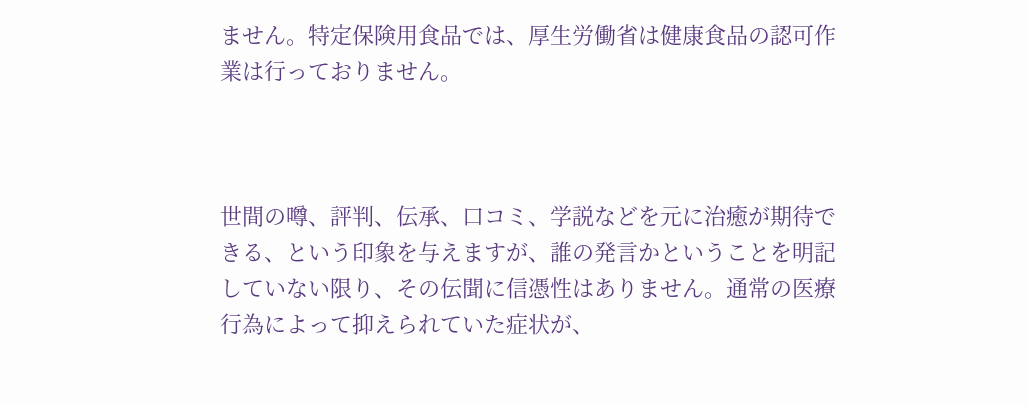ません。特定保険用食品では、厚生労働省は健康食品の認可作業は行っておりません。



世間の噂、評判、伝承、口コミ、学説などを元に治癒が期待できる、という印象を与えますが、誰の発言かということを明記していない限り、その伝聞に信憑性はありません。通常の医療行為によって抑えられていた症状が、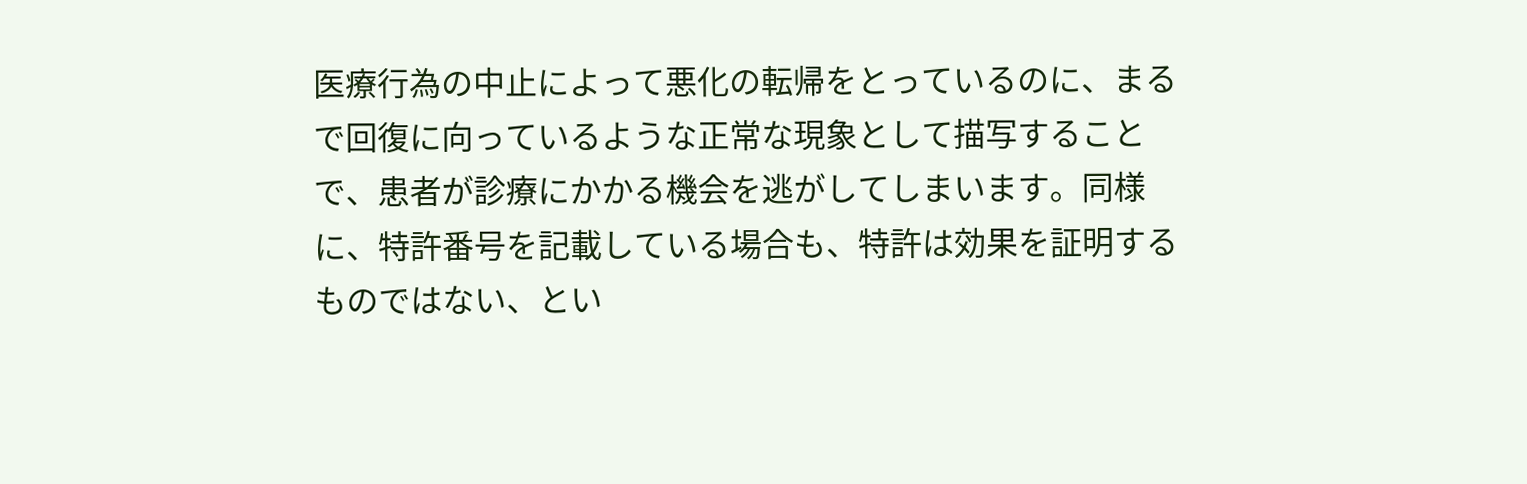医療行為の中止によって悪化の転帰をとっているのに、まるで回復に向っているような正常な現象として描写することで、患者が診療にかかる機会を逃がしてしまいます。同様に、特許番号を記載している場合も、特許は効果を証明するものではない、とい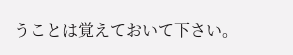うことは覚えておいて下さい。